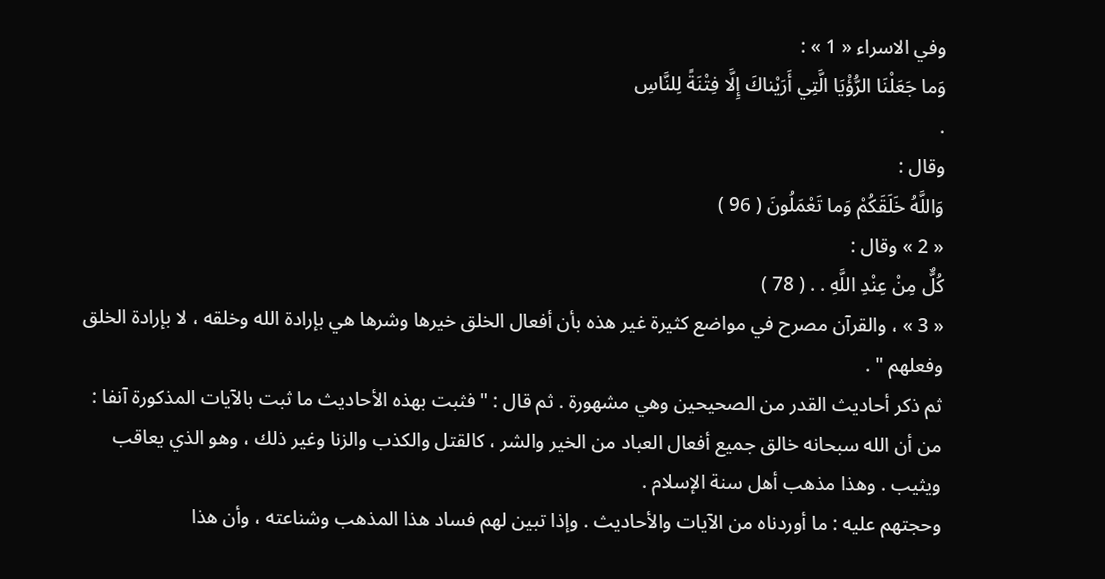وفي الاسراء « 1 » :
وَما جَعَلْنَا الرُّؤْيَا الَّتِي أَرَيْناكَ إِلَّا فِتْنَةً لِلنَّاسِ
.
وقال :
وَاللَّهُ خَلَقَكُمْ وَما تَعْمَلُونَ ( 96 )
« 2 » وقال :
كُلٌّ مِنْ عِنْدِ اللَّهِ . . ( 78 )
« 3 » ، والقرآن مصرح في مواضع كثيرة غير هذه بأن أفعال الخلق خيرها وشرها هي بإرادة الله وخلقه ، لا بإرادة الخلق وفعلهم " .
ثم ذكر أحاديث القدر من الصحيحين وهي مشهورة . ثم قال : " فثبت بهذه الأحاديث ما ثبت بالآيات المذكورة آنفا : من أن الله سبحانه خالق جميع أفعال العباد من الخير والشر ، كالقتل والكذب والزنا وغير ذلك ، وهو الذي يعاقب ويثيب . وهذا مذهب أهل سنة الإسلام .
وحجتهم عليه : ما أوردناه من الآيات والأحاديث . وإذا تبين لهم فساد هذا المذهب وشناعته ، وأن هذا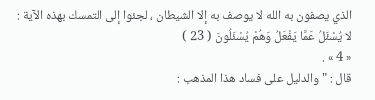الذي يصفون به الله لا يوصف به إلا الشيطان ، لجئوا إلى التمسك بهذه الآية :
لا يُسْئَلُ عَمَّا يَفْعَلُ وَهُمْ يُسْئَلُونَ ( 23 )
« 4 » .
قال : " والدليل على فساد هذا المذهب :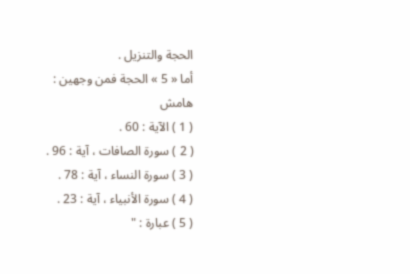الحجة والتنزيل .
أما « 5 » الحجة فمن وجهين :
هامش
( 1 ) الآية : 60 .
( 2 ) سورة الصافات ، آية : 96 .
( 3 ) سورة النساء ، آية : 78 .
( 4 ) سورة الأنبياء ، آية : 23 .
( 5 ) عبارة : "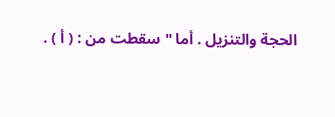الحجة والتنزيل . أما " سقطت من : ( أ ) .